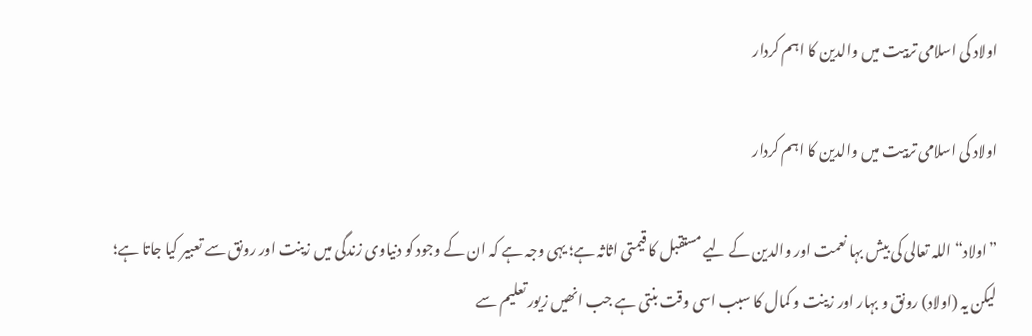اولاد کی اسلامی تربیت میں والدین کا اہم کردار

اولاد کی اسلامی تربیت میں والدین کا اہم کردار

”اولاد“ اللہ تعالی کی بیش بہا نعمت اور والدین کے لیے مستقبل کا قیمتی اثاثہ ہے؛ یہی وجہ ہے کہ ان کے وجود کو دنیاوی زندگی میں زینت اور رونق سے تعبیر کیا جاتا ہے؛ لیکن یہ (اولاد) رونق و بہار اور زینت و کمال کا سبب اسی وقت بنتی ہے جب انھیں زیور تعلیم سے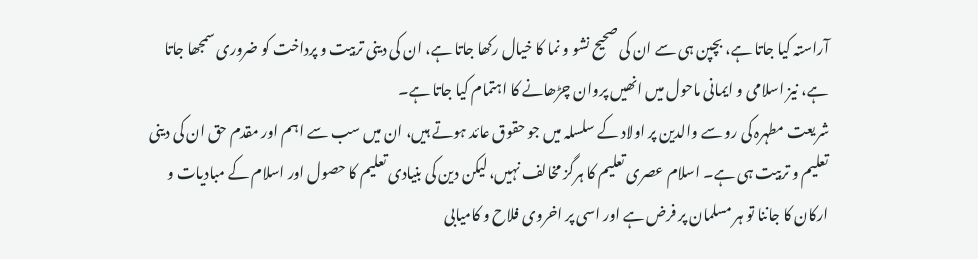آراستہ کیا جاتا ہے، بچپن ہی سے ان کی صحیح نشو و نما کا خیال رکھا جاتا ہے، ان کی دینی تربیت و پرداخت کو ضروری سمجھا جاتا ہے، نیز اسلامی و ایمانی ماحول میں انھیں پروان چڑھانے کا اہتمام کیا جاتا ہے۔
شریعت مطہرہ کی رو سے والدین پر اولاد کے سلسلہ میں جو حقوق عائد ہوتے ہیں، ان میں سب سے اہم اور مقدم حق ان کی دینی تعلیم و تربیت ہی ہے۔ اسلام عصری تعلیم کا ہرگز مخالف نہیں، لیکن دین کی بنیادی تعلیم کا حصول اور اسلام کے مبادیات و ارکان کا جاننا تو ہر مسلمان پر فرض ہے اور اسی پر اخروی فلاح و کامیابی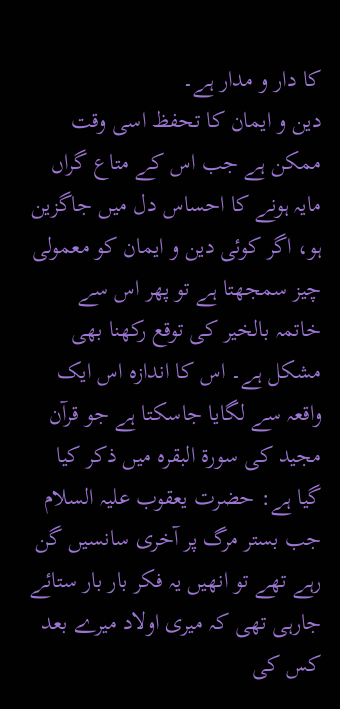کا دار و مدار ہے۔
دین و ایمان کا تحفظ اسی وقت ممکن ہے جب اس کے متاع گراں مایہ ہونے کا احساس دل میں جاگزین ہو، اگر کوئی دین و ایمان کو معمولی چیز سمجھتا ہے تو پھر اس سے خاتمہ بالخیر کی توقع رکھنا بھی مشکل ہے۔ اس کا اندازہ اس ایک واقعہ سے لگایا جاسکتا ہے جو قرآن مجید کی سورۃ البقرہ میں ذکر کیا گیا ہے: حضرت یعقوب علیہ السلام جب بستر مرگ پر آخری سانسیں گن رہے تھے تو انھیں یہ فکر بار بار ستائے جارہی تھی کہ میری اولاد میرے بعد کس کی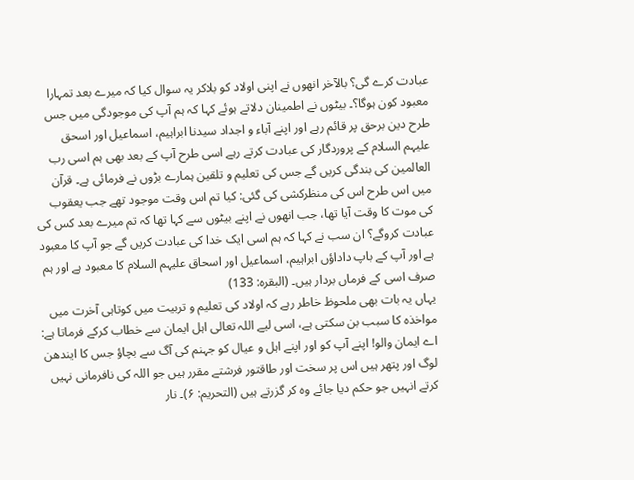عبادت کرے گی؟ بالآخر انھوں نے اپنی اولاد کو بلاکر یہ سوال کیا کہ میرے بعد تمہارا معبود کون ہوگا؟۔ بیٹوں نے اطمینان دلاتے ہوئے کہا کہ ہم آپ کی موجودگی میں جس طرح دین برحق پر قائم رہے اور اپنے آباء و اجداد سیدنا ابراہیم، اسماعیل اور اسحق علیہم السلام کے پروردگار کی عبادت کرتے رہے اسی طرح آپ کے بعد بھی ہم اسی رب العالمین کی بندگی کریں گے جس کی تعلیم و تلقین ہمارے بڑوں نے فرمائی ہے۔ قرآن میں اس طرح اس کی منظرکشی کی گئی: کیا تم اس وقت موجود تھے جب یعقوب کی موت کا وقت آیا تھا، جب انھوں نے اپنے بیٹوں سے کہا تھا کہ تم میرے بعد کس کی عبادت کروگے؟ ان سب نے کہا کہ ہم اسی ایک خدا کی عبادت کریں گے جو آپ کا معبود ہے اور آپ کے باپ داداؤں ابراہیم، اسماعیل اور اسحاق علیہم السلام کا معبود ہے اور ہم صرف اسی کے فرماں بردار ہیں۔ (البقرہ: 133)
یہاں یہ بات بھی ملحوظ خاطر رہے کہ اولاد کی تعلیم و تربیت میں کوتاہی آخرت میں مواخذہ کا سبب بن سکتی ہے، اسی لیے اللہ تعالی اہل ایمان سے خطاب کرکے فرماتا ہے: اے ایمان والو! اپنے آپ کو اور اپنے اہل و عیال کو جہنم کی آگ سے بچاؤ جس کا ایندھن لوگ اور پتھر ہیں اس پر سخت اور طاقتور فرشتے مقرر ہیں جو اللہ کی نافرمانی نہیں کرتے انہیں جو حکم دیا جائے وہ کر گزرتے ہیں (التحریم: ۶)۔ نار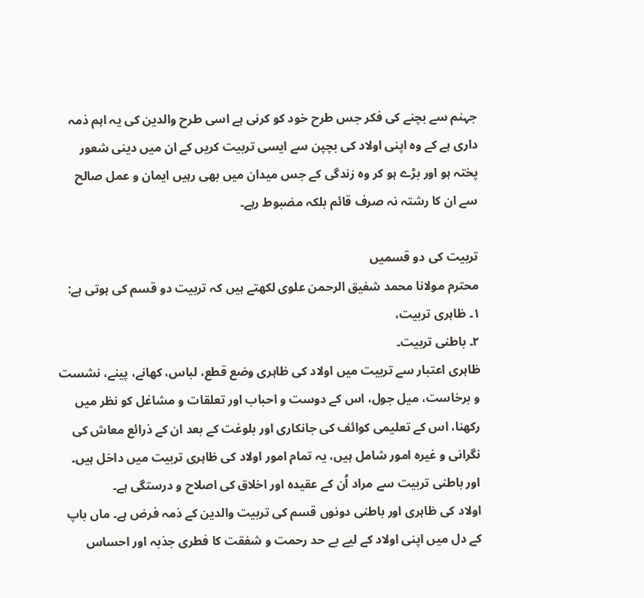جہنم سے بچنے کی فکر جس طرح خود کو کرنی ہے اسی طرح والدین کی یہ اہم ذمہ داری ہے کے وہ اپنی اولاد کی بچپن سے ایسی تربیت کریں کے ان میں دینی شعور پختہ ہو اور بڑے ہو کر وہ زندگی کے جس میدان میں بھی رہیں ایمان و عمل صالح سے ان کا رشتہ نہ صرف قائم بلکہ مضبوط رہے۔

تربیت کی دو قسمیں
محترم مولانا محمد شفیق الرحمن علوی لکھتے ہیں کہ تربیت دو قسم کی ہوتی ہے:
۱۔ ظاہری تربیت،
۲۔ باطنی تربیت۔
ظاہری اعتبار سے تربیت میں اولاد کی ظاہری وضع قطع، لباس، کھانے، پینے، نشست و برخاست، میل جول، اس کے دوست و احباب اور تعلقات و مشاغل کو نظر میں رکھنا، اس کے تعلیمی کوائف کی جانکاری اور بلوغت کے بعد ان کے ذرائع معاش کی نگرانی و غیرہ امور شامل ہیں، یہ تمام امور اولاد کی ظاہری تربیت میں داخل ہیں۔ اور باطنی تربیت سے مراد اُن کے عقیدہ اور اخلاق کی اصلاح و درستگی ہے۔
اولاد کی ظاہری اور باطنی دونوں قسم کی تربیت والدین کے ذمہ فرض ہے۔ ماں باپ کے دل میں اپنی اولاد کے لیے بے حد رحمت و شفقت کا فطری جذبہ اور احساس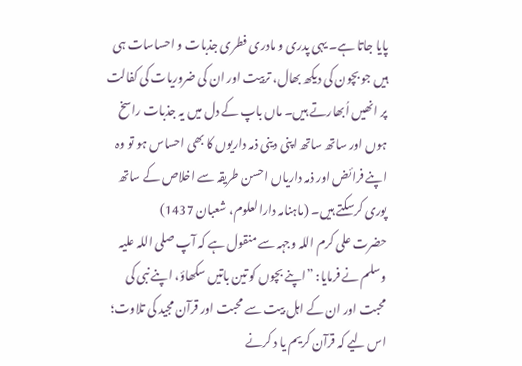پایا جاتا ہے۔ یہی پدری و مادری فطری جذبات و احساسات ہی ہیں جو بچون کی دیکھ بھال، تربیت اور ان کی ضروریات کی کفالت پر انھیں اُبھارتے ہیں۔ ماں باپ کے دل میں یہ جذبات راسخ ہوں اور ساتھ ساتھ اپنی دینی ذمہ داریوں کا بھی احساس ہو تو وہ اپنے فرائض اور ذمہ داریاں احسن طریقہ سے اخلاص کے ساتھ پوری کرسکتے ہیں۔ (ماہنامہ دارالعلوم، شعبان 1437)
حضرت علی کرم اللہ وجہہ سے منقول ہے کہ آپ صلی اللہ علیہ وسلم نے فرمایا: ”اپنے بچوں کو تین باتیں سکھاؤ، اپنے نبی کی محبت اور ان کے اہل بیت سے محبت اور قرآن مجید کی تلاوت؛ اس لیے کہ قرآن کریم یا د کرنے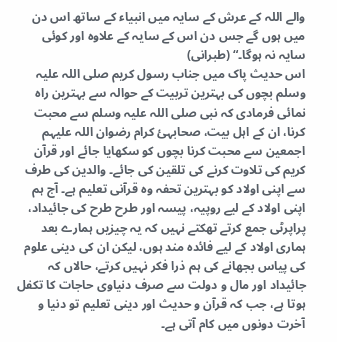والے اللہ کے عرش کے سایہ میں انبیاء کے ساتھ اس دن میں ہوں گے جس دن اس کے سایہ کے علاوہ اور کوئی سایہ نہ ہوگا۔“ (طبرانی)
اس حدیث پاک میں جناب رسول کریم صلی اللہ علیہ وسلم بچوں کی بہترین تربیت کے حوالہ سے بہترین راہ نمائی فرمادی کہ نبی صلی اللہ علیہ وسلم سے محبت کرنا، ان کے اہل بیت، صحابہئ کرام رضوان اللہ علیہم اجمعین سے محبت کرنا بچوں کو سکھایا جائے اور قرآن کریم کی تلاوت کرنے کی تلقین کی جائے۔ والدین کی طرف سے اپنی اولاد کو بہترین تحفہ وہ قرآنی تعلیم ہے۔ آج ہم اپنی اولاد کے لیے روپیہ، پیسہ اور طرح طرح کی جائیداد، پراپرٹی جمع کرتے تھکتے نہیں کہ یہ چیزیں ہمارے بعد ہماری اولاد کے لیے فائدہ مند ہوں، لیکن ان کی دینی علوم کی پیاس بجھانے کی ہم ذرا فکر نہیں کرتے، حالاں کہ جائیداد اور مال و دولت سے صرف دنیاوی حاجات کا تکفل ہوتا ہے، جب کہ قرآن و حدیث اور دینی تعلیم تو دنیا و آخرت دونوں میں کام آتی ہے۔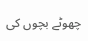چھوٹے بچوں کی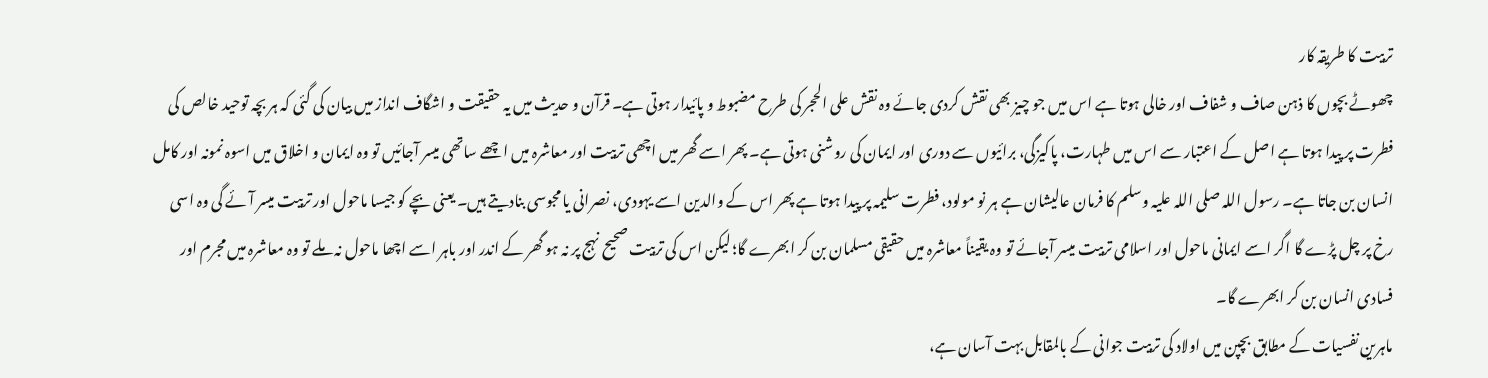تربیت کا طریقہ کار
چھوٹے بچوں کا ذہن صاف و شفاف اور خالی ہوتا ہے اس میں جو چیز بھی نقش کردی جائے وہ نقش علی الحجر کی طرح مضبوط و پائیدار ہوتی ہے۔ قرآن و حدیث میں یہ حقیقت و اشگاف انداز میں بیان کی گئی کہ ہر بچہ توحید خالص کی فطرت پر پیدا ہوتا ہے اصل کے اعتبار سے اس میں طہارت، پاکیزگی، برائیوں سے دوری اور ایمان کی روشنی ہوتی ہے۔ پھر اسے گھر میں اچھی تربیت اور معاشرہ میں اچھے ساتھی میسر آجائیں تو وہ ایمان و اخلاق میں اسوہ نمونہ اور کامل انسان بن جاتا ہے۔ رسول اللہ صلی اللہ علیہ وسلم کا فرمان عالیشان ہے ہر نو مولود، فطرت سلیمہ پر پیدا ہوتا ہے پھر اس کے والدین اسے یہودی، نصرانی یا مجوسی بنادیتے ہیں۔ یعنی بچے کو جیسا ماحول اور تربیت میسر آئے گی وہ اسی رخ پر چل پڑے گا اگر اسے ایمانی ماحول اور اسلامی تربیت میسر آجائے تو وہ یقیناً معاشرہ میں حقیقی مسلمان بن کر ابھرے گا؛ لیکن اس کی تربیت صحیح نہج پر نہ ہو گھر کے اندر اور باہر اسے اچھا ماحول نہ ملے تو وہ معاشرہ میں مجرم اور فسادی انسان بن کر ابھرے گا۔
ماہرین نفسیات کے مطابق بچپن میں اولاد کی تربیت جوانی کے بالمقابل بہت آسان ہے،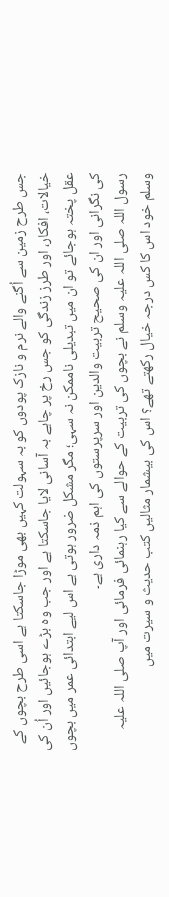جس طرح زمین سے اُگنے والے نرم و نازک پودوں کو بہ سہولت کہیں بھی موڑا جاسکتا ہے اسی طرح بچوں کے خیالات، افکار، اور طرز زندگی کو جس رخ پر چاہے بہ آسانی لایا جاسکتا ہے اور جب وہ بڑے ہوجائیں اور اُن کی عقل پختہ ہوجائے تو ان میں تبدیلی ناممکن نہ سہی؛ مگر مشکل ضرور ہوتی ہے اس لیے ابتدائی عمر میں بچوں کی نگرانی اور ان کی صحیح تربیت والدین اور سرپرستوں کی اہم ذمہ داری ہے۔
رسول اللہ صلی اللہ علیہ وسلم نے بچوں کی تربیت کے حوالے سے کیا رہنمائی فرمائی اور آپ صلی اللہ علیہ وسلم خود اس کا کس درجہ خیال رکھتے تھے؟ اس کی بیشمار مثالیں کتب حدیث و سیرت میں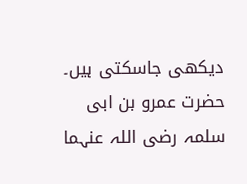دیکھی جاسکتی ہیں۔ حضرت عمرو بن ابی سلمہ رضی اللہ عنہما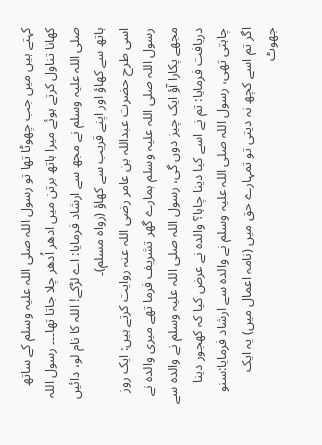کہتے ہیں میں جب چھوٹا تھا تو رسول اللہ صلی اللہ علیہ وسلم کے ساتھ کھانا تناول کرتے ہوئے میرا ہاتھ برتن میں ادھر اُدھر چلا جاتا تھا۔۔۔ رسول اللہ صلی اللہ علیہ وسلم نے مجھ سے ارشاد فرمایا: اے لڑکے! اللہ کا نام لو، دائیں ہاتھ سے کھاؤ اور اپنے قریب سے کھاؤ (رواہ مسلم)۔
اسی طرح حضرت عبداللہ بن عامر رضی اللہ عنہ روایت کرتے ہیں: ایک روز رسول اللہ صلی اللہ علیہ وسلم ہمارے گھر تشریف فرما تھے میری والدہ نے مجھے پکارا آؤ ایک چیز دوں گی، رسول اللہ صلی اللہ علیہ وسلم نے والدہ سے دریافت فرمایا: تم نے اسے کیا دینا چاہا؟ والدہ نے عرض کیا کہ کھجور دینا چاہتی تھی، رسول اللہ صلی اللہ علیہ وسلم نے والدہ سے ارشاد فرمایا:سنو اگر تم اسے کچھ نہ دیتی تو تمہارے حق میں (نامہ اعمال میں) یہ ایک جھوٹ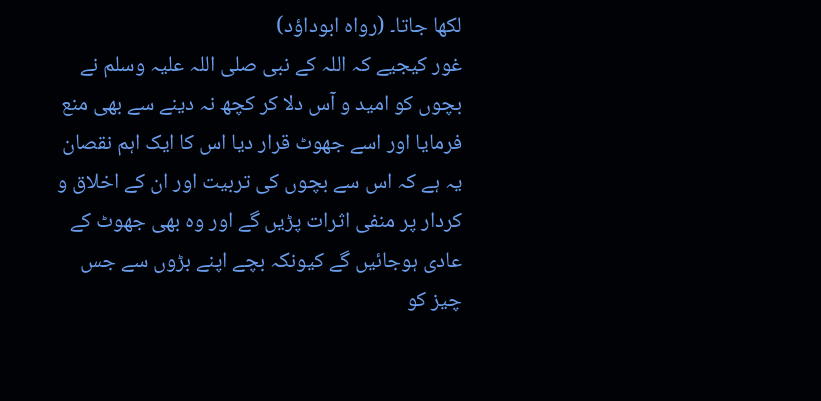لکھا جاتا۔ (رواہ ابوداؤد)
غور کیجیے کہ اللہ کے نبی صلی اللہ علیہ وسلم نے بچوں کو امید و آس دلا کر کچھ نہ دینے سے بھی منع فرمایا اور اسے جھوٹ قرار دیا اس کا ایک اہم نقصان یہ ہے کہ اس سے بچوں کی تربیت اور ان کے اخلاق و کردار پر منفی اثرات پڑیں گے اور وہ بھی جھوٹ کے عادی ہوجائیں گے کیونکہ بچے اپنے بڑوں سے جس چیز کو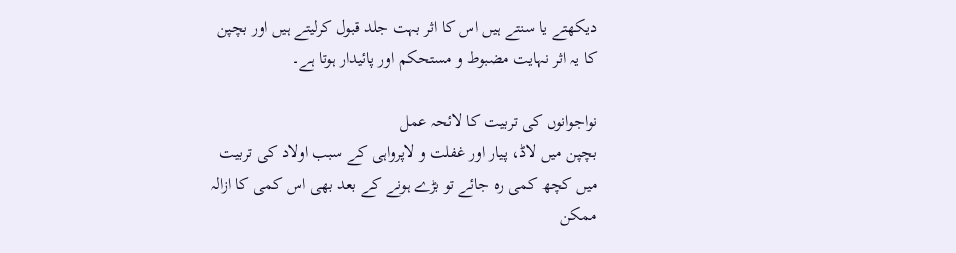دیکھتے یا سنتے ہیں اس کا اثر بہت جلد قبول کرلیتے ہیں اور بچپن کا یہ اثر نہایت مضبوط و مستحکم اور پائیدار ہوتا ہے۔

نواجوانوں کی تربیت کا لائحہ عمل
بچپن میں لاڈ، پیار اور غفلت و لاپرواہی کے سبب اولاد کی تربیت میں کچھ کمی رہ جائے تو بڑے ہونے کے بعد بھی اس کمی کا ازالہ ممکن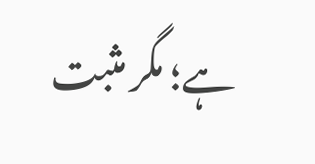ہے؛ مگر مثبت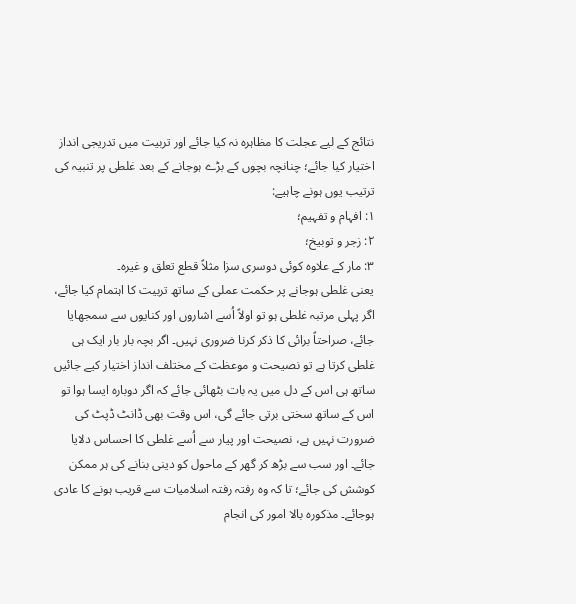نتائج کے لیے عجلت کا مظاہرہ نہ کیا جائے اور تربیت میں تدریجی انداز اختیار کیا جائے؛ چنانچہ بچوں کے بڑے ہوجانے کے بعد غلطی پر تنبیہ کی ترتیب یوں ہونے چاہیے:
۱: افہام و تفہیم؛
۲: زجر و توبیخ؛
۳: مار کے علاوہ کوئی دوسری سزا مثلاً قطع تعلق و غیرہ۔
یعنی غلطی ہوجانے پر حکمت عملی کے ساتھ تربیت کا اہتمام کیا جائے، اگر پہلی مرتبہ غلطی ہو تو اولاً اُسے اشاروں اور کنایوں سے سمجھایا جائے، صراحتاً برائی کا ذکر کرنا ضروری نہیں۔ اگر بچہ بار بار ایک ہی غلطی کرتا ہے تو نصیحت و موعظت کے مختلف انداز اختیار کیے جائیں ساتھ ہی اس کے دل میں یہ بات بٹھائی جائے کہ اگر دوبارہ ایسا ہوا تو اس کے ساتھ سختی برتی جائے گی، اس وقت بھی ڈانٹ ڈپٹ کی ضرورت نہیں ہے، نصیحت اور پیار سے اُسے غلطی کا احساس دلایا جائے۔ اور سب سے بڑھ کر گھر کے ماحول کو دینی بنانے کی ہر ممکن کوشش کی جائے؛ تا کہ وہ رفتہ رفتہ اسلامیات سے قریب ہونے کا عادی ہوجائے۔ مذکورہ بالا امور کی انجام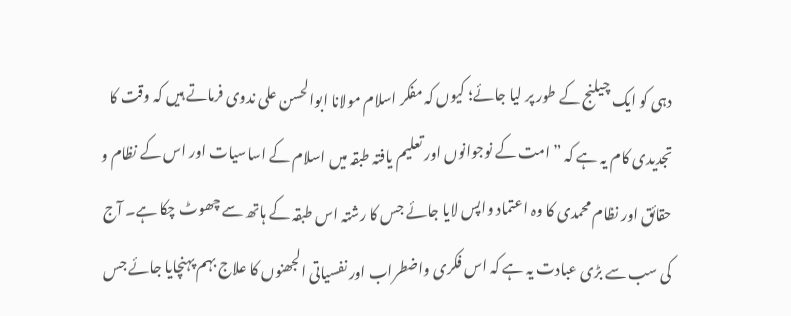دہی کو ایک چیلنج کے طور پر لیا جائے؛ کیوں کہ مفکر اسلام مولانا ابوالحسن علی ندوی فرماتے ہیں کہ وقت کا تجدیدی کام یہ ہے کہ ”امت کے نوجوانوں اور تعلیم یافتہ طبقہ میں اسلام کے اساسیات اور اس کے نظام و حقائق اور نظام محمدی کا وہ اعتماد واپس لایا جائے جس کا رشتہ اس طبقہ کے ہاتھ سے چھوٹ چکا ہے۔ آج کی سب سے بڑی عبادت یہ ہے کہ اس فکری واضطراب اور نفسیاتی الجھنوں کا علاج بہم پہنچایا جائے جس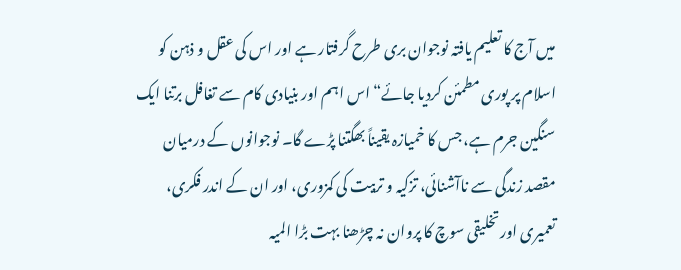میں آج کا تعلیم یافتہ نوجوان بری طرح گرفتار ہے اور اس کی عقل و ذہن کو اسلام پر پوری مطمئن کردیا جائے“ اس اہم اور بنیادی کام سے تغافل برتنا ایک سنگین جرم ہے، جس کا خمیازہ یقیناً بھگتنا پڑے گا۔ نوجوانوں کے درمیان مقصد زندگی سے ناآشنائی، تزکیہ و تربیت کی کمزوری، اور ان کے اندر فکری، تعمیری اور تخلیقی سوچ کا پروان نہ چڑھنا بہت بڑا المیہ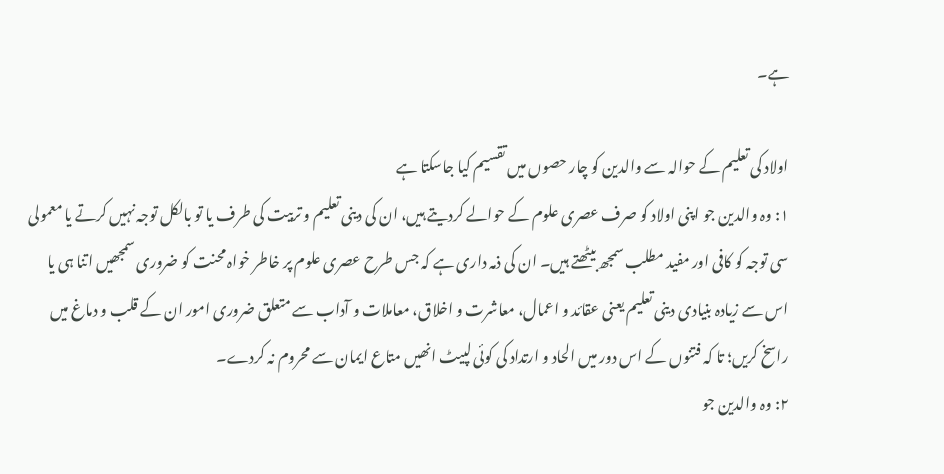ہے۔

اولاد کی تعلیم کے حوالہ سے والدین کو چار حصوں میں تقسیم کیا جاسکتا ہے
۱: وہ والدین جو اپنی اولاد کو صرف عصری علوم کے حوالے کردیتے ہیں، ان کی دینی تعلیم و تربیت کی طرف یا تو بالکل توجہ نہیں کرتے یا معمولی سی توجہ کو کافی اور مفید مطلب سمجھ بیٹھتے ہیں۔ ان کی ذمہ داری ہے کہ جس طرح عصری علوم پر خاطر خواہ محنت کو ضروری سمجھیں اتنا ہی یا اس سے زیادہ بنیادی دینی تعلیم یعنی عقائد و اعمال، معاشرت و اخلاق، معاملات و آداب سے متعلق ضروری امور ان کے قلب و دماغ میں راسخ کریں؛ تا کہ فتنوں کے اس دور میں الحاد و ارتداد کی کوئی لپیٹ انھیں متاع ایمان سے محروم نہ کردے۔
۲: وہ والدین جو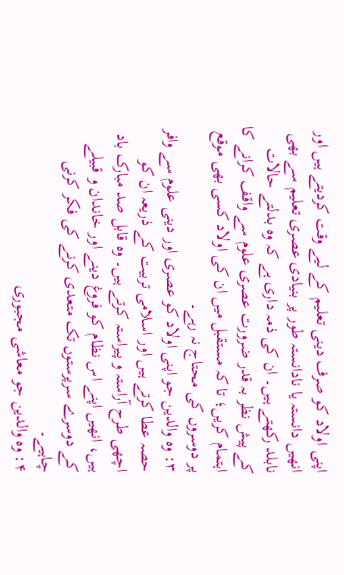اپنی اولاد کو صرف دینی تعلیم کے لیے وقت کردیتے ہیں اور انھیں دانستہ یا نادانستہ طور پر بنیادی عصری تعلیم سے بھی نابلد رکھتے ہیں۔ ان کی ذمہ داری ہے کہ وہ بدلتے حالات کے پیش نظر بہ قدر ضرورت عصری علوم سے واقف کرانے کا اہتمام کریں؛ تا کہ مستقبل میں ان کی اولاد کسی بھی موقع پر دوسروں کی محتاج نہ رہے۔
۳: وہ والدین جو اپنی اولاد کو عصری اور دینی علوم سے وافر حصہ عطا کرتے ہیں اور اسلامی تربیت کے ذریعہ ان کو اچھی طرح آراستہ و پیراستہ کرتے ہیں۔ وہ قابل صد مبارک باد ہیں، انھیں اپنے اس نظام کو فروغ دینے اور خاندان و قبیلے کے دوسرے سرپرستوں تک متعدی کرنے کی فکر کرنی چاہیے۔
۴: وہ والدین جو معاشی مجبوری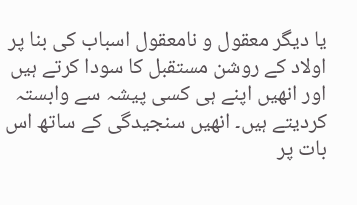یا دیگر معقول و نامعقول اسباب کی بنا پر اولاد کے روشن مستقبل کا سودا کرتے ہیں اور انھیں اپنے ہی کسی پیشہ سے وابستہ کردیتے ہیں۔ انھیں سنجیدگی کے ساتھ اس بات پر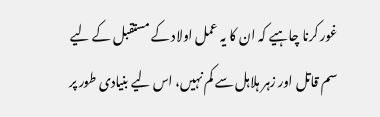غور کرنا چاہیے کہ ان کا یہ عمل اولاد کے مستقبل کے لیے سم قاتل اور زہر ہلاہل سے کم نہیں، اس لیے بنیادی طور پر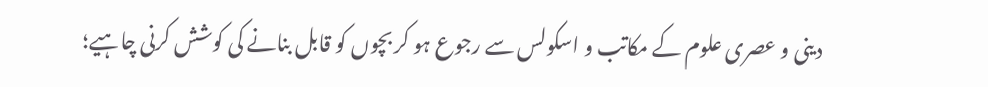دینی و عصری علوم کے مکاتب و اسکولس سے رجوع ہو کر بچوں کو قابل بنانے کی کوشش کرنی چاہیے؛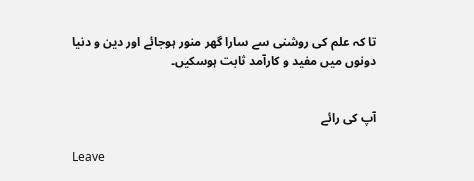تا کہ علم کی روشنی سے سارا گھر منور ہوجائے اور دین و دنیا دونوں میں مفید و کارآمد ثابت ہوسکیں۔


آپ کی رائے

Leave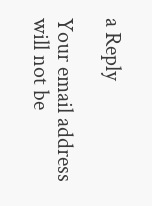a Reply

Your email address will not be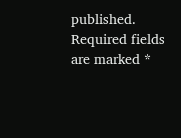published. Required fields are marked *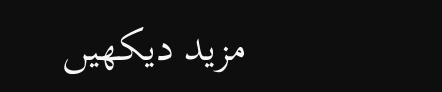مزید دیکهیں